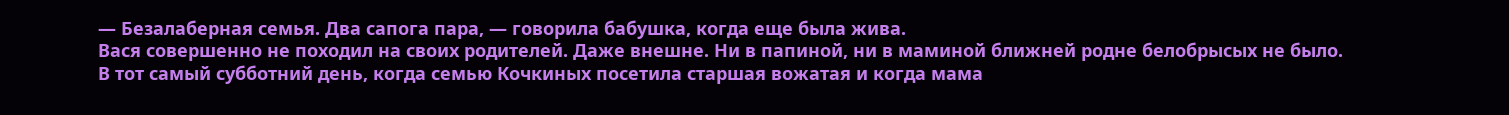— Безалаберная семья. Два сапога пара, — говорила бабушка, когда еще была жива.
Вася совершенно не походил на своих родителей. Даже внешне. Ни в папиной, ни в маминой ближней родне белобрысых не было.
В тот самый субботний день, когда семью Кочкиных посетила старшая вожатая и когда мама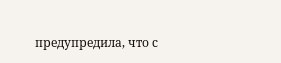предупредила, что с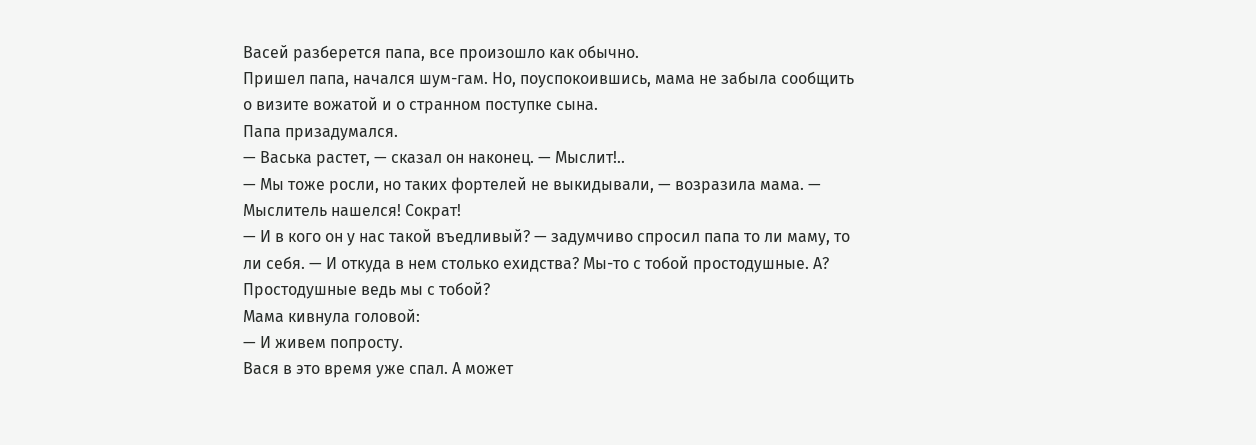Васей разберется папа, все произошло как обычно.
Пришел папа, начался шум-гам. Но, поуспокоившись, мама не забыла сообщить о визите вожатой и о странном поступке сына.
Папа призадумался.
— Васька растет, — сказал он наконец. — Мыслит!..
— Мы тоже росли, но таких фортелей не выкидывали, — возразила мама. — Мыслитель нашелся! Сократ!
— И в кого он у нас такой въедливый? — задумчиво спросил папа то ли маму, то ли себя. — И откуда в нем столько ехидства? Мы-то с тобой простодушные. А? Простодушные ведь мы с тобой?
Мама кивнула головой:
— И живем попросту.
Вася в это время уже спал. А может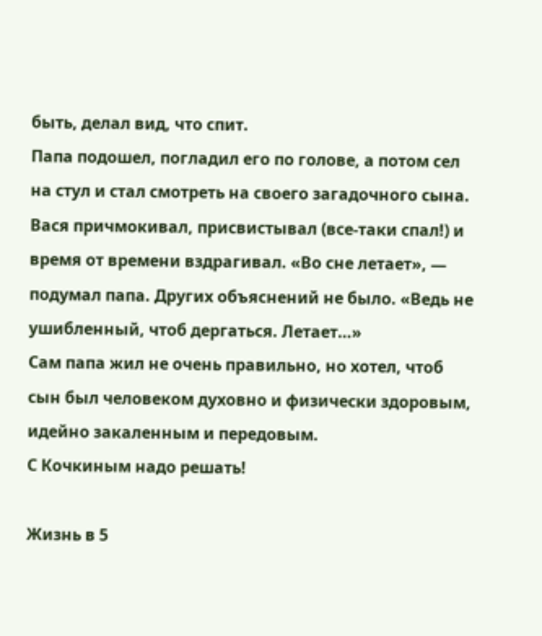быть, делал вид, что спит.
Папа подошел, погладил его по голове, а потом сел на стул и стал смотреть на своего загадочного сына. Вася причмокивал, присвистывал (все-таки спал!) и время от времени вздрагивал. «Во сне летает», — подумал папа. Других объяснений не было. «Ведь не ушибленный, чтоб дергаться. Летает…»
Сам папа жил не очень правильно, но хотел, чтоб сын был человеком духовно и физически здоровым, идейно закаленным и передовым.
С Кочкиным надо решать!

Жизнь в 5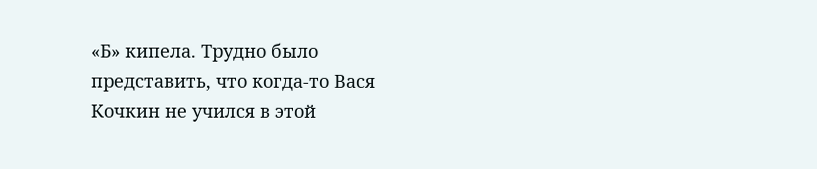«Б» кипела. Трудно было представить, что когда-то Вася Кочкин не учился в этой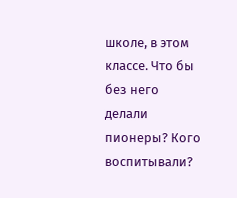школе, в этом классе. Что бы без него делали пионеры? Кого воспитывали?